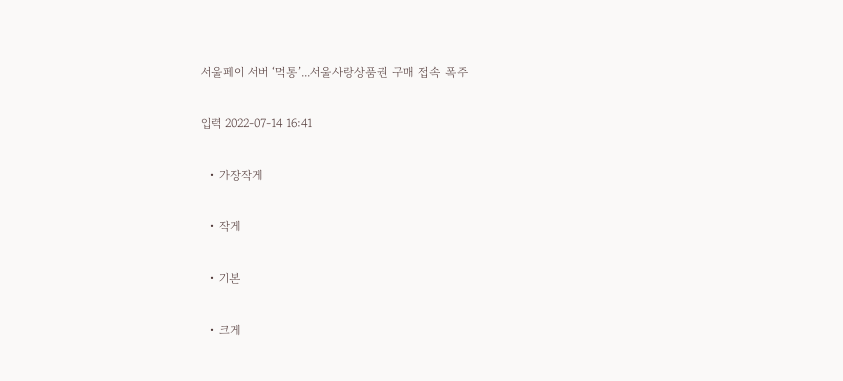서울페이 서버 ‘먹통’...서울사랑상품권 구매 접속 폭주

입력 2022-07-14 16:41

  • 가장작게

  • 작게

  • 기본

  • 크게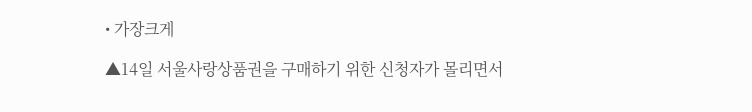• 가장크게

▲14일 서울사랑상품권을 구매하기 위한 신청자가 몰리면서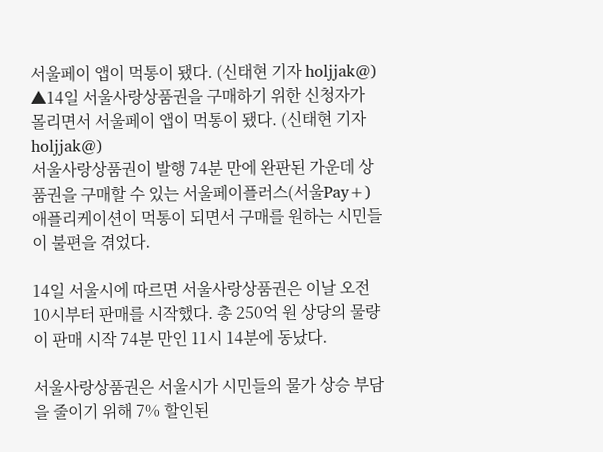서울페이 앱이 먹통이 됐다. (신태현 기자 holjjak@)
▲14일 서울사랑상품권을 구매하기 위한 신청자가 몰리면서 서울페이 앱이 먹통이 됐다. (신태현 기자 holjjak@)
서울사랑상품권이 발행 74분 만에 완판된 가운데 상품권을 구매할 수 있는 서울페이플러스(서울Pay+) 애플리케이션이 먹통이 되면서 구매를 원하는 시민들이 불편을 겪었다.

14일 서울시에 따르면 서울사랑상품권은 이날 오전 10시부터 판매를 시작했다. 총 250억 원 상당의 물량이 판매 시작 74분 만인 11시 14분에 동났다.

서울사랑상품권은 서울시가 시민들의 물가 상승 부담을 줄이기 위해 7% 할인된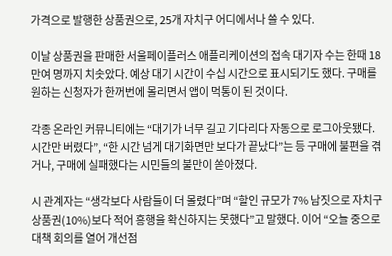가격으로 발행한 상품권으로, 25개 자치구 어디에서나 쓸 수 있다.

이날 상품권을 판매한 서울페이플러스 애플리케이션의 접속 대기자 수는 한때 18만여 명까지 치솟았다. 예상 대기 시간이 수십 시간으로 표시되기도 했다. 구매를 원하는 신청자가 한꺼번에 몰리면서 앱이 먹통이 된 것이다.

각종 온라인 커뮤니티에는 “대기가 너무 길고 기다리다 자동으로 로그아웃됐다. 시간만 버렸다”, “한 시간 넘게 대기화면만 보다가 끝났다”는 등 구매에 불편을 겪거나, 구매에 실패했다는 시민들의 불만이 쏟아졌다.

시 관계자는 “생각보다 사람들이 더 몰렸다”며 “할인 규모가 7% 남짓으로 자치구 상품권(10%)보다 적어 흥행을 확신하지는 못했다”고 말했다. 이어 “오늘 중으로 대책 회의를 열어 개선점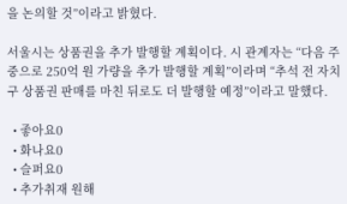을 논의할 것”이라고 밝혔다.

서울시는 상품권을 추가 발행할 계획이다. 시 관계자는 “다음 주 중으로 250억 원 가량을 추가 발행할 계획”이라며 “추석 전 자치구 상품권 판매를 마친 뒤로도 더 발행할 예정”이라고 말했다.

  • 좋아요0
  • 화나요0
  • 슬퍼요0
  • 추가취재 원해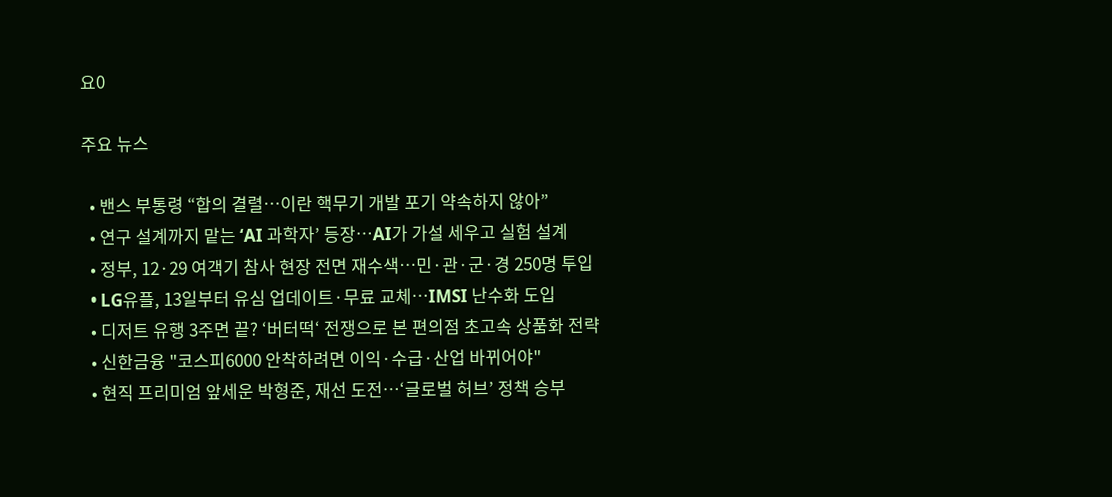요0

주요 뉴스

  • 밴스 부통령 “합의 결렬…이란 핵무기 개발 포기 약속하지 않아”
  • 연구 설계까지 맡는 ‘AI 과학자’ 등장…AI가 가설 세우고 실험 설계
  • 정부, 12·29 여객기 참사 현장 전면 재수색…민·관·군·경 250명 투입
  • LG유플, 13일부터 유심 업데이트·무료 교체…IMSI 난수화 도입
  • 디저트 유행 3주면 끝? ‘버터떡‘ 전쟁으로 본 편의점 초고속 상품화 전략
  • 신한금융 "코스피6000 안착하려면 이익·수급·산업 바뀌어야"
  • 현직 프리미엄 앞세운 박형준, 재선 도전…‘글로벌 허브’ 정책 승부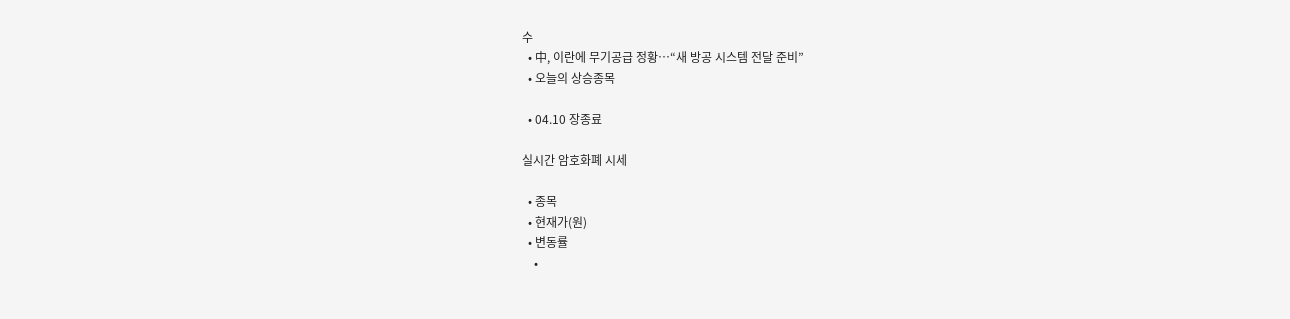수
  • 中, 이란에 무기공급 정황…“새 방공 시스템 전달 준비”
  • 오늘의 상승종목

  • 04.10 장종료

실시간 암호화폐 시세

  • 종목
  • 현재가(원)
  • 변동률
    •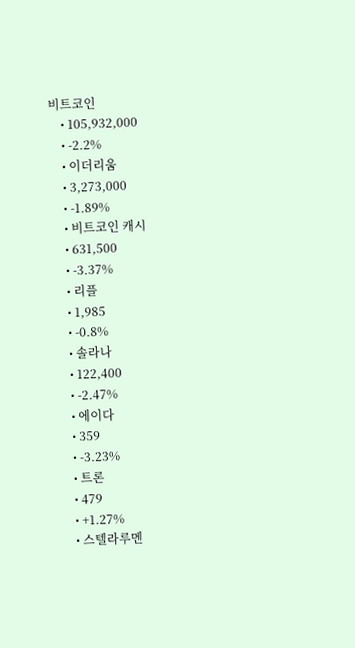비트코인
    • 105,932,000
    • -2.2%
    • 이더리움
    • 3,273,000
    • -1.89%
    • 비트코인 캐시
    • 631,500
    • -3.37%
    • 리플
    • 1,985
    • -0.8%
    • 솔라나
    • 122,400
    • -2.47%
    • 에이다
    • 359
    • -3.23%
    • 트론
    • 479
    • +1.27%
    • 스텔라루멘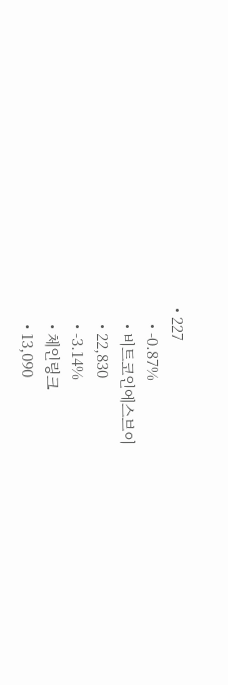• 227
    • -0.87%
    • 비트코인에스브이
    • 22,830
    • -3.14%
    • 체인링크
    • 13,090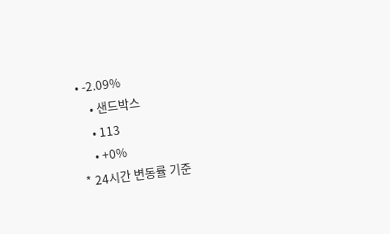• -2.09%
    • 샌드박스
    • 113
    • +0%
* 24시간 변동률 기준